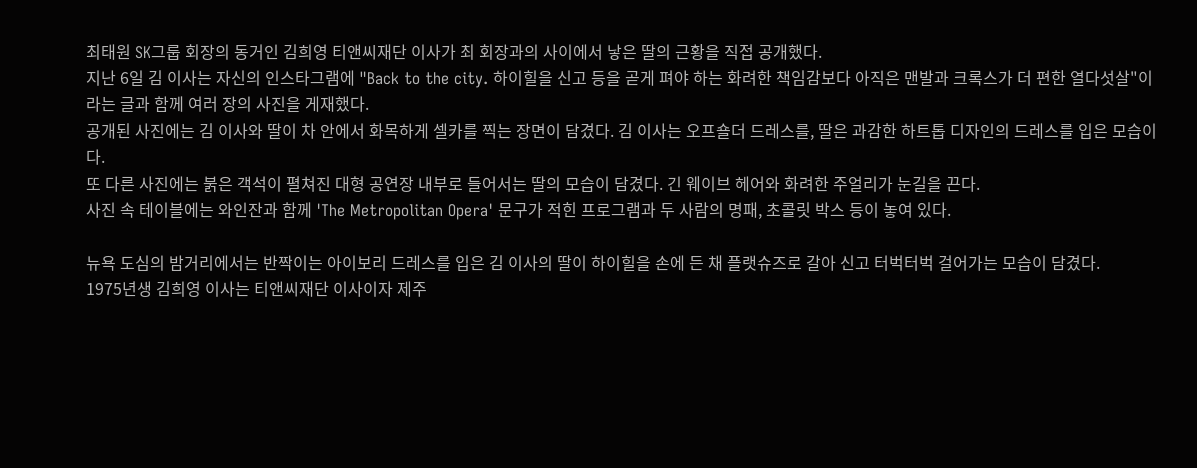최태원 SK그룹 회장의 동거인 김희영 티앤씨재단 이사가 최 회장과의 사이에서 낳은 딸의 근황을 직접 공개했다.
지난 6일 김 이사는 자신의 인스타그램에 "Back to the city. 하이힐을 신고 등을 곧게 펴야 하는 화려한 책임감보다 아직은 맨발과 크록스가 더 편한 열다섯살"이라는 글과 함께 여러 장의 사진을 게재했다.
공개된 사진에는 김 이사와 딸이 차 안에서 화목하게 셀카를 찍는 장면이 담겼다. 김 이사는 오프숄더 드레스를, 딸은 과감한 하트톱 디자인의 드레스를 입은 모습이다.
또 다른 사진에는 붉은 객석이 펼쳐진 대형 공연장 내부로 들어서는 딸의 모습이 담겼다. 긴 웨이브 헤어와 화려한 주얼리가 눈길을 끈다.
사진 속 테이블에는 와인잔과 함께 'The Metropolitan Opera' 문구가 적힌 프로그램과 두 사람의 명패, 초콜릿 박스 등이 놓여 있다.

뉴욕 도심의 밤거리에서는 반짝이는 아이보리 드레스를 입은 김 이사의 딸이 하이힐을 손에 든 채 플랫슈즈로 갈아 신고 터벅터벅 걸어가는 모습이 담겼다.
1975년생 김희영 이사는 티앤씨재단 이사이자 제주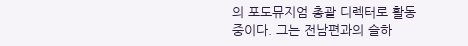의 포도뮤지엄 총괄 디렉터로 활동 중이다. 그는 전남편과의 슬하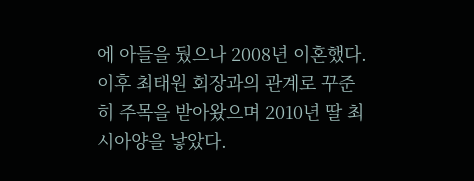에 아들을 뒀으나 2008년 이혼했다. 이후 최태원 회장과의 관계로 꾸준히 주목을 받아왔으며 2010년 딸 최시아양을 낳았다.